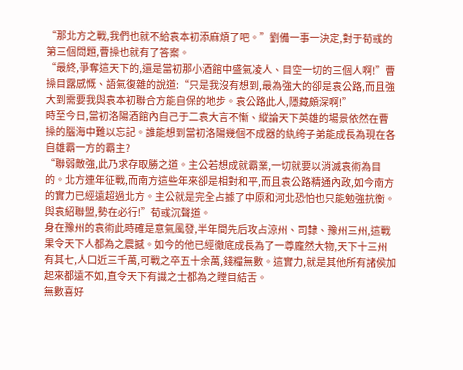“那北方之戰,我們也就不給袁本初添麻煩了吧。”劉備一事一決定,對于荀彧的第三個問題,曹操也就有了答案。
“最終,爭奪這天下的,還是當初那小酒館中盛氣凌人、目空一切的三個人啊!”曹操目露感慨、語氣復雜的說道:“只是我沒有想到,最為強大的卻是袁公路,而且強大到需要我與袁本初聯合方能自保的地步。袁公路此人,隱藏頗深啊!”
時至今日,當初洛陽酒館內自己于二袁大言不慚、縱論天下英雄的場景依然在曹操的腦海中難以忘記。誰能想到當初洛陽幾個不成器的紈绔子弟能成長為現在各自雄霸一方的霸主?
“聯弱敵強,此乃求存取勝之道。主公若想成就霸業,一切就要以消滅袁術為目的。北方連年征戰,而南方這些年來卻是相對和平,而且袁公路精通內政,如今南方的實力已經遠超過北方。主公就是完全占據了中原和河北恐怕也只能勉強抗衡。與袁紹聯盟,勢在必行!”荀彧沉聲道。
身在豫州的袁術此時確是意氣風發,半年間先后攻占涼州、司隸、豫州三州,這戰果令天下人都為之震撼。如今的他已經徹底成長為了一尊龐然大物,天下十三州有其七,人口近三千萬,可戰之卒五十余萬,錢糧無數。這實力,就是其他所有諸侯加起來都遠不如,直令天下有識之士都為之瞠目結舌。
無數喜好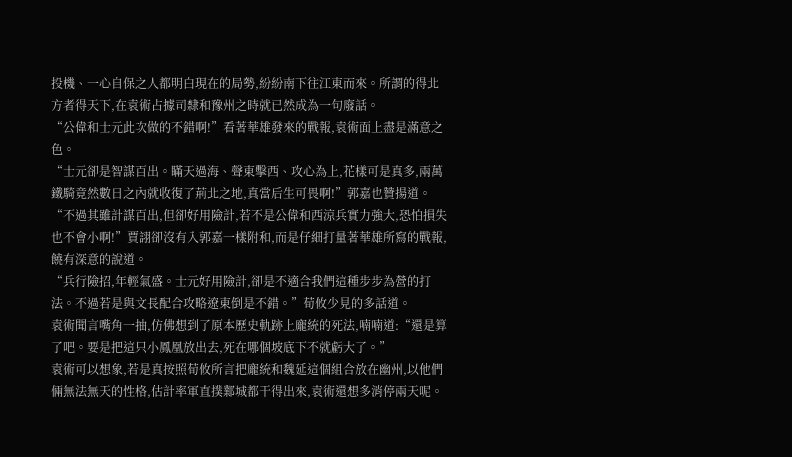投機、一心自保之人都明白現在的局勢,紛紛南下往江東而來。所謂的得北方者得天下,在袁術占據司隸和豫州之時就已然成為一句廢話。
“公偉和士元此次做的不錯啊!”看著華雄發來的戰報,袁術面上盡是滿意之色。
“士元卻是智謀百出。瞞天過海、聲東擊西、攻心為上,花樣可是真多,兩萬鐵騎竟然數日之內就收復了荊北之地,真當后生可畏啊!”郭嘉也贊揚道。
“不過其雖計謀百出,但卻好用險計,若不是公偉和西涼兵實力強大,恐怕損失也不會小啊!”賈詡卻沒有入郭嘉一樣附和,而是仔細打量著華雄所寫的戰報,饒有深意的說道。
“兵行險招,年輕氣盛。士元好用險計,卻是不適合我們這種步步為營的打法。不過若是與文長配合攻略遼東倒是不錯。”荀攸少見的多話道。
袁術聞言嘴角一抽,仿佛想到了原本歷史軌跡上龐統的死法,喃喃道:“還是算了吧。要是把這只小鳳凰放出去,死在哪個坡底下不就虧大了。”
袁術可以想象,若是真按照荀攸所言把龐統和魏延這個組合放在幽州,以他們倆無法無天的性格,估計率軍直撲鄴城都干得出來,袁術還想多消停兩天呢。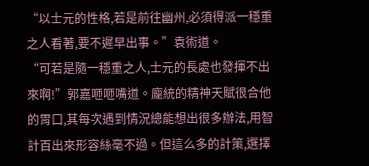“以士元的性格,若是前往幽州,必須得派一穩重之人看著,要不遲早出事。”袁術道。
“可若是隨一穩重之人,士元的長處也發揮不出來啊!”郭嘉咂咂嘴道。龐統的精神天賦很合他的胃口,其每次遇到情況總能想出很多辦法,用智計百出來形容絲毫不過。但這么多的計策,選擇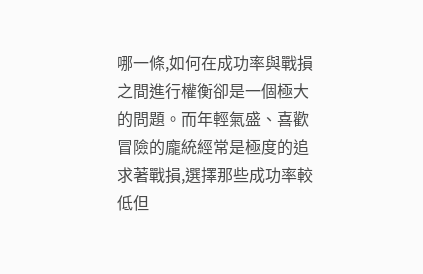哪一條,如何在成功率與戰損之間進行權衡卻是一個極大的問題。而年輕氣盛、喜歡冒險的龐統經常是極度的追求著戰損,選擇那些成功率較低但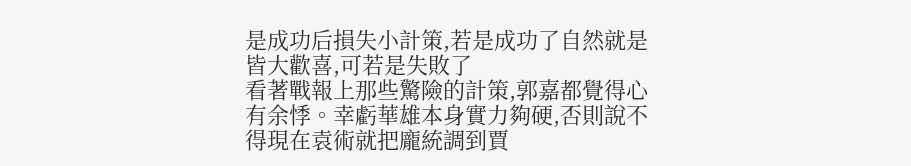是成功后損失小計策,若是成功了自然就是皆大歡喜,可若是失敗了
看著戰報上那些驚險的計策,郭嘉都覺得心有余悸。幸虧華雄本身實力夠硬,否則說不得現在袁術就把龐統調到賈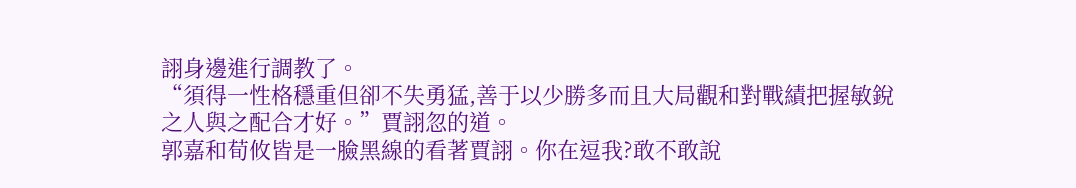詡身邊進行調教了。
“須得一性格穩重但卻不失勇猛,善于以少勝多而且大局觀和對戰績把握敏銳之人與之配合才好。”賈詡忽的道。
郭嘉和荀攸皆是一臉黑線的看著賈詡。你在逗我?敢不敢說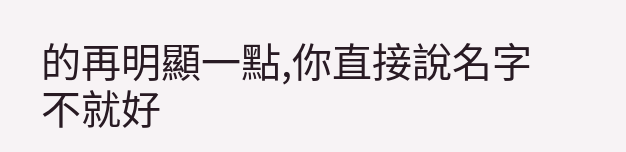的再明顯一點,你直接說名字不就好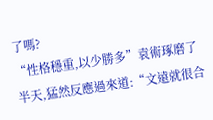了嗎?
“性格穩重,以少勝多”袁術琢磨了半天,猛然反應過來道:“文遠就很合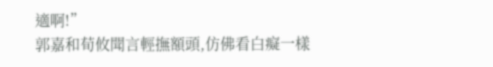適啊!”
郭嘉和荀攸聞言輕撫額頭,仿佛看白癡一樣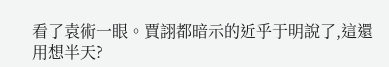看了袁術一眼。賈詡都暗示的近乎于明說了,這還用想半天?